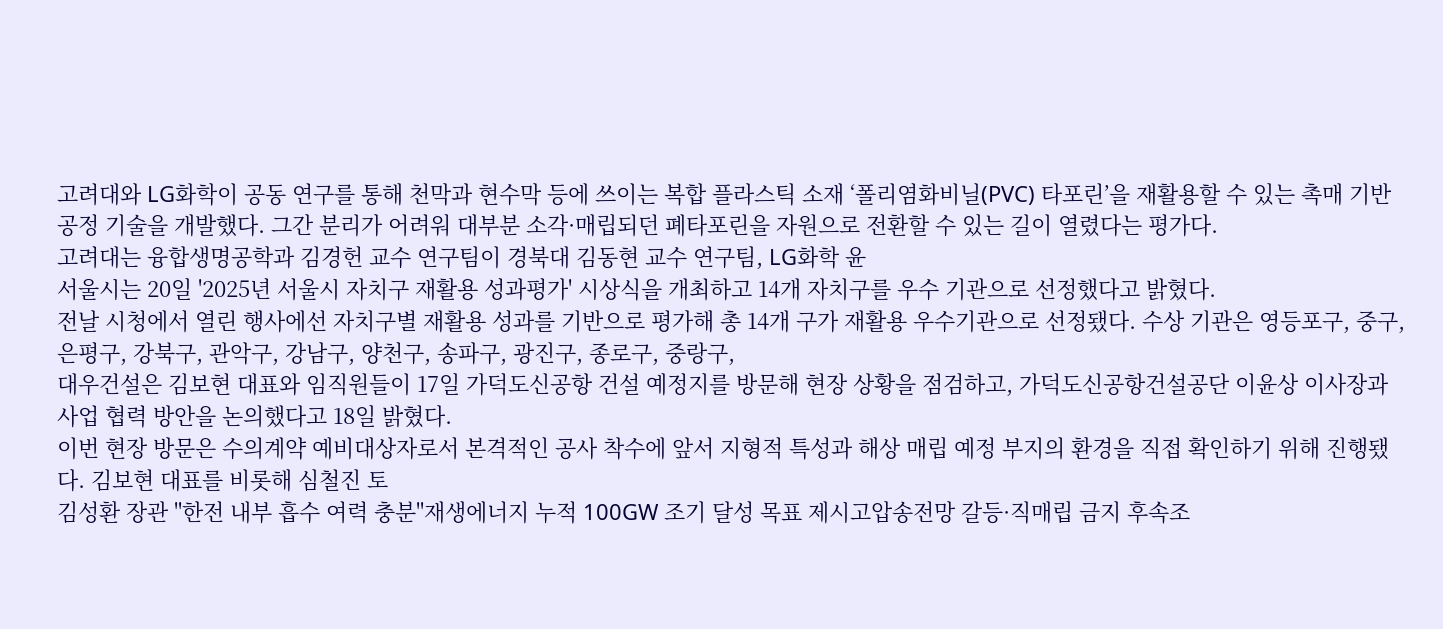고려대와 LG화학이 공동 연구를 통해 천막과 현수막 등에 쓰이는 복합 플라스틱 소재 ‘폴리염화비닐(PVC) 타포린’을 재활용할 수 있는 촉매 기반 공정 기술을 개발했다. 그간 분리가 어려워 대부분 소각·매립되던 폐타포린을 자원으로 전환할 수 있는 길이 열렸다는 평가다.
고려대는 융합생명공학과 김경헌 교수 연구팀이 경북대 김동현 교수 연구팀, LG화학 윤
서울시는 20일 '2025년 서울시 자치구 재활용 성과평가' 시상식을 개최하고 14개 자치구를 우수 기관으로 선정했다고 밝혔다.
전날 시청에서 열린 행사에선 자치구별 재활용 성과를 기반으로 평가해 총 14개 구가 재활용 우수기관으로 선정됐다. 수상 기관은 영등포구, 중구, 은평구, 강북구, 관악구, 강남구, 양천구, 송파구, 광진구, 종로구, 중랑구,
대우건설은 김보현 대표와 임직원들이 17일 가덕도신공항 건설 예정지를 방문해 현장 상황을 점검하고, 가덕도신공항건설공단 이윤상 이사장과 사업 협력 방안을 논의했다고 18일 밝혔다.
이번 현장 방문은 수의계약 예비대상자로서 본격적인 공사 착수에 앞서 지형적 특성과 해상 매립 예정 부지의 환경을 직접 확인하기 위해 진행됐다. 김보현 대표를 비롯해 심철진 토
김성환 장관 "한전 내부 흡수 여력 충분"재생에너지 누적 100GW 조기 달성 목표 제시고압송전망 갈등·직매립 금지 후속조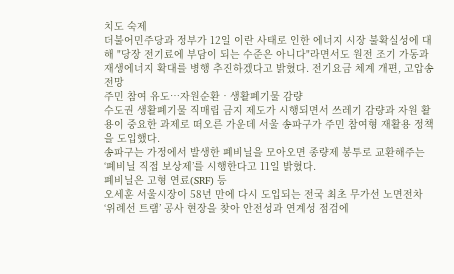치도 숙제
더불어민주당과 정부가 12일 이란 사태로 인한 에너지 시장 불확실성에 대해 "당장 전기료에 부담이 되는 수준은 아니다"라면서도 원전 조기 가동과 재생에너지 확대를 병행 추진하겠다고 밝혔다. 전기요금 체계 개편, 고압송전망
주민 참여 유도…자원순환‧생활폐기물 감량
수도권 생활폐기물 직매립 금지 제도가 시행되면서 쓰레기 감량과 자원 활용이 중요한 과제로 떠오른 가운데 서울 송파구가 주민 참여형 재활용 정책을 도입했다.
송파구는 가정에서 발생한 폐비닐을 모아오면 종량제 봉투로 교환해주는 ‘폐비닐 직접 보상제’를 시행한다고 11일 밝혔다.
폐비닐은 고형 연료(SRF) 등
오세훈 서울시장이 58년 만에 다시 도입되는 전국 최초 무가선 노면전차 ‘위례선 트램’ 공사 현장을 찾아 안전성과 연계성 점검에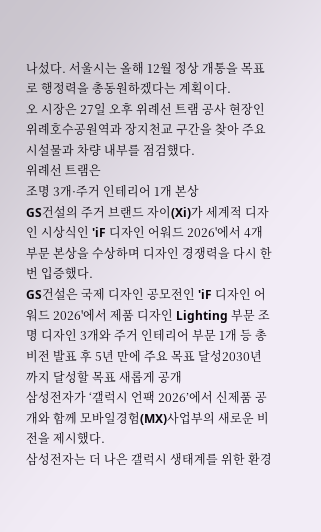나섰다. 서울시는 올해 12월 정상 개통을 목표로 행정력을 총동원하겠다는 계획이다.
오 시장은 27일 오후 위례선 트램 공사 현장인 위례호수공원역과 장지천교 구간을 찾아 주요 시설물과 차량 내부를 점검했다.
위례선 트램은
조명 3개·주거 인테리어 1개 본상
GS건설의 주거 브랜드 자이(Xi)가 세계적 디자인 시상식인 'iF 디자인 어워드 2026'에서 4개 부문 본상을 수상하며 디자인 경쟁력을 다시 한번 입증했다.
GS건설은 국제 디자인 공모전인 'iF 디자인 어워드 2026'에서 제품 디자인 Lighting 부문 조명 디자인 3개와 주거 인테리어 부문 1개 등 총
비전 발표 후 5년 만에 주요 목표 달성2030년까지 달성할 목표 새롭게 공개
삼성전자가 ‘갤럭시 언팩 2026’에서 신제품 공개와 함께 모바일경험(MX)사업부의 새로운 비전을 제시했다.
삼성전자는 더 나은 갤럭시 생태계를 위한 환경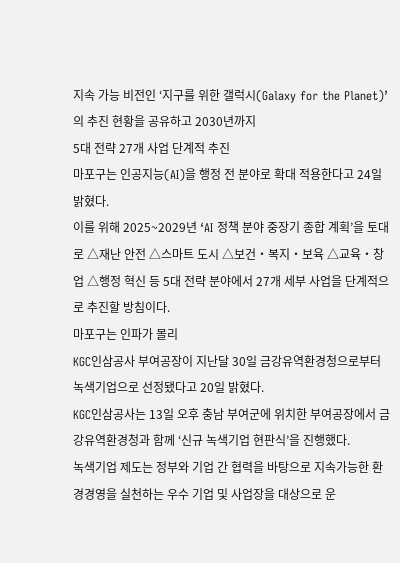지속 가능 비전인 ‘지구를 위한 갤럭시(Galaxy for the Planet)’의 추진 현황을 공유하고 2030년까지
5대 전략 27개 사업 단계적 추진
마포구는 인공지능(AI)을 행정 전 분야로 확대 적용한다고 24일 밝혔다.
이를 위해 2025~2029년 ‘AI 정책 분야 중장기 종합 계획’을 토대로 △재난 안전 △스마트 도시 △보건‧복지‧보육 △교육‧창업 △행정 혁신 등 5대 전략 분야에서 27개 세부 사업을 단계적으로 추진할 방침이다.
마포구는 인파가 몰리
KGC인삼공사 부여공장이 지난달 30일 금강유역환경청으로부터 녹색기업으로 선정됐다고 20일 밝혔다.
KGC인삼공사는 13일 오후 충남 부여군에 위치한 부여공장에서 금강유역환경청과 함께 ‘신규 녹색기업 현판식’을 진행했다.
녹색기업 제도는 정부와 기업 간 협력을 바탕으로 지속가능한 환경경영을 실천하는 우수 기업 및 사업장을 대상으로 운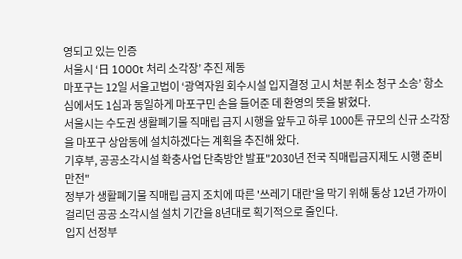영되고 있는 인증
서울시 ‘日 1000t 처리 소각장’ 추진 제동
마포구는 12일 서울고법이 ‘광역자원 회수시설 입지결정 고시 처분 취소 청구 소송’ 항소심에서도 1심과 동일하게 마포구민 손을 들어준 데 환영의 뜻을 밝혔다.
서울시는 수도권 생활폐기물 직매립 금지 시행을 앞두고 하루 1000톤 규모의 신규 소각장을 마포구 상암동에 설치하겠다는 계획을 추진해 왔다.
기후부, 공공소각시설 확충사업 단축방안 발표"2030년 전국 직매립금지제도 시행 준비 만전"
정부가 생활폐기물 직매립 금지 조치에 따른 '쓰레기 대란'을 막기 위해 통상 12년 가까이 걸리던 공공 소각시설 설치 기간을 8년대로 획기적으로 줄인다.
입지 선정부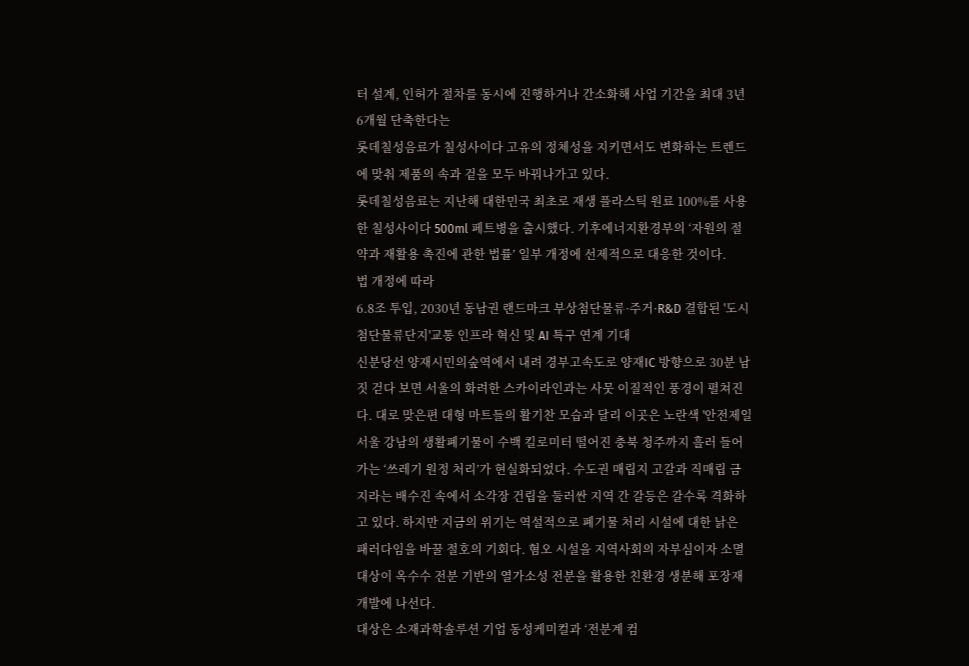터 설계, 인허가 절차를 동시에 진행하거나 간소화해 사업 기간을 최대 3년 6개월 단축한다는
롯데칠성음료가 칠성사이다 고유의 정체성을 지키면서도 변화하는 트렌드에 맞춰 제품의 속과 겉을 모두 바꿔나가고 있다.
롯데칠성음료는 지난해 대한민국 최초로 재생 플라스틱 원료 100%를 사용한 칠성사이다 500ml 페트병을 출시했다. 기후에너지환경부의 ‘자원의 절약과 재활용 촉진에 관한 법률’ 일부 개정에 선제적으로 대응한 것이다.
법 개정에 따라
6.8조 투입, 2030년 동남권 랜드마크 부상첨단물류·주거·R&D 결합된 '도시첨단물류단지'교통 인프라 혁신 및 AI 특구 연계 기대
신분당선 양재시민의숲역에서 내려 경부고속도로 양재IC 방향으로 30분 남짓 걷다 보면 서울의 화려한 스카이라인과는 사뭇 이질적인 풍경이 펼쳐진다. 대로 맞은편 대형 마트들의 활기찬 모습과 달리 이곳은 노란색 '안전제일
서울 강남의 생활폐기물이 수백 킬로미터 떨어진 충북 청주까지 흘러 들어가는 ‘쓰레기 원정 처리’가 현실화되었다. 수도권 매립지 고갈과 직매립 금지라는 배수진 속에서 소각장 건립을 둘러싼 지역 간 갈등은 갈수록 격화하고 있다. 하지만 지금의 위기는 역설적으로 폐기물 처리 시설에 대한 낡은 패러다임을 바꿀 절호의 기회다. 혐오 시설을 지역사회의 자부심이자 소멸
대상이 옥수수 전분 기반의 열가소성 전분을 활용한 친환경 생분해 포장재 개발에 나선다.
대상은 소재과학솔루션 기업 동성케미컬과 ‘전분계 컴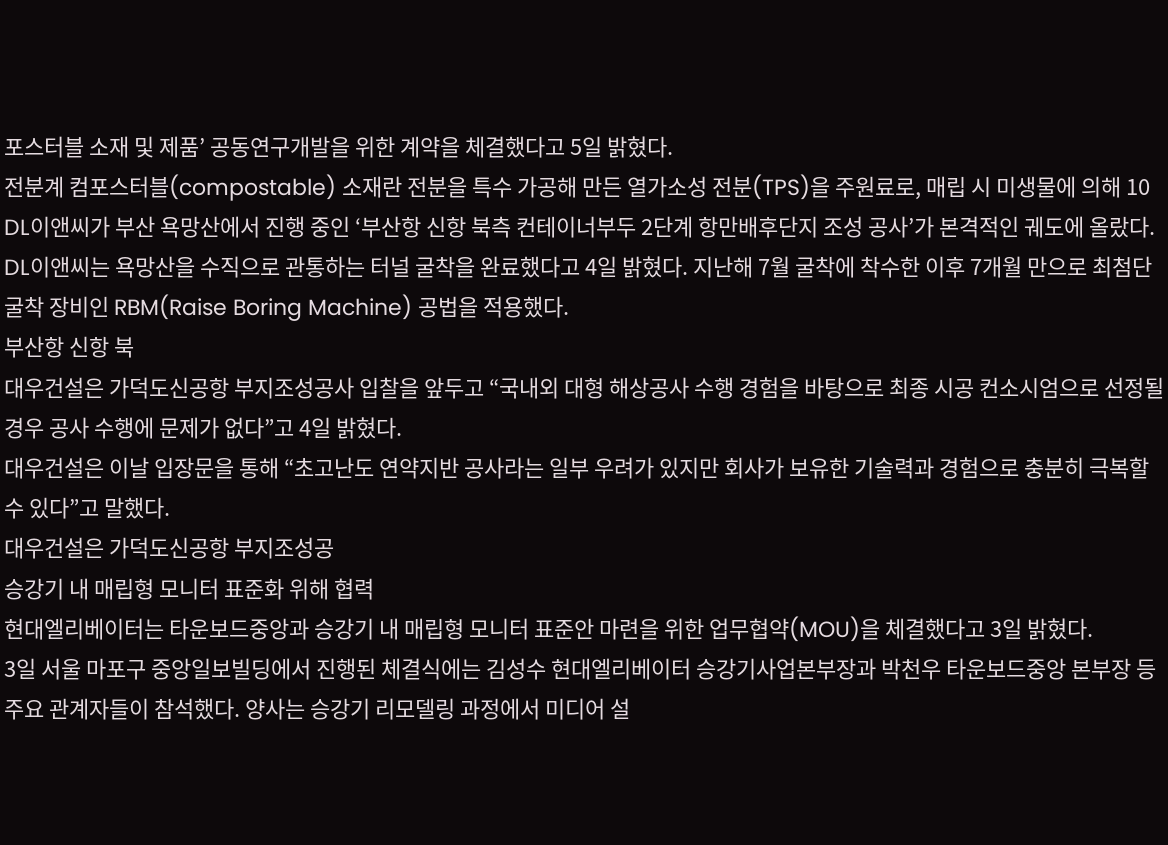포스터블 소재 및 제품’ 공동연구개발을 위한 계약을 체결했다고 5일 밝혔다.
전분계 컴포스터블(compostable) 소재란 전분을 특수 가공해 만든 열가소성 전분(TPS)을 주원료로, 매립 시 미생물에 의해 10
DL이앤씨가 부산 욕망산에서 진행 중인 ‘부산항 신항 북측 컨테이너부두 2단계 항만배후단지 조성 공사’가 본격적인 궤도에 올랐다.
DL이앤씨는 욕망산을 수직으로 관통하는 터널 굴착을 완료했다고 4일 밝혔다. 지난해 7월 굴착에 착수한 이후 7개월 만으로 최첨단 굴착 장비인 RBM(Raise Boring Machine) 공법을 적용했다.
부산항 신항 북
대우건설은 가덕도신공항 부지조성공사 입찰을 앞두고 “국내외 대형 해상공사 수행 경험을 바탕으로 최종 시공 컨소시엄으로 선정될 경우 공사 수행에 문제가 없다”고 4일 밝혔다.
대우건설은 이날 입장문을 통해 “초고난도 연약지반 공사라는 일부 우려가 있지만 회사가 보유한 기술력과 경험으로 충분히 극복할 수 있다”고 말했다.
대우건설은 가덕도신공항 부지조성공
승강기 내 매립형 모니터 표준화 위해 협력
현대엘리베이터는 타운보드중앙과 승강기 내 매립형 모니터 표준안 마련을 위한 업무협약(MOU)을 체결했다고 3일 밝혔다.
3일 서울 마포구 중앙일보빌딩에서 진행된 체결식에는 김성수 현대엘리베이터 승강기사업본부장과 박천우 타운보드중앙 본부장 등 주요 관계자들이 참석했다. 양사는 승강기 리모델링 과정에서 미디어 설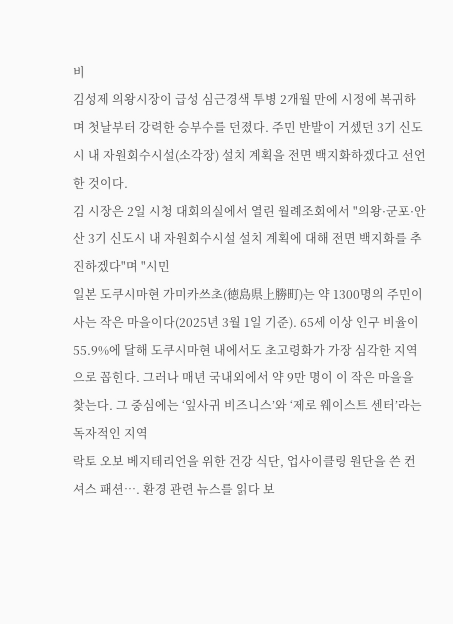비
김성제 의왕시장이 급성 심근경색 투병 2개월 만에 시정에 복귀하며 첫날부터 강력한 승부수를 던졌다. 주민 반발이 거셌던 3기 신도시 내 자원회수시설(소각장) 설치 계획을 전면 백지화하겠다고 선언한 것이다.
김 시장은 2일 시청 대회의실에서 열린 월례조회에서 "의왕·군포·안산 3기 신도시 내 자원회수시설 설치 계획에 대해 전면 백지화를 추진하겠다"며 "시민
일본 도쿠시마현 가미카쓰초(徳島県上勝町)는 약 1300명의 주민이 사는 작은 마을이다(2025년 3월 1일 기준). 65세 이상 인구 비율이 55.9%에 달해 도쿠시마현 내에서도 초고령화가 가장 심각한 지역으로 꼽힌다. 그러나 매년 국내외에서 약 9만 명이 이 작은 마을을 찾는다. 그 중심에는 ‘잎사귀 비즈니스’와 ‘제로 웨이스트 센터’라는 독자적인 지역
락토 오보 베지테리언을 위한 건강 식단, 업사이클링 원단을 쓴 컨셔스 패션…. 환경 관련 뉴스를 읽다 보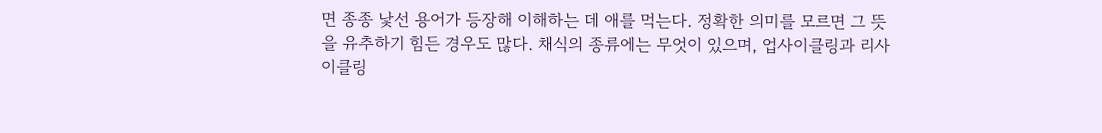면 종종 낯선 용어가 등장해 이해하는 데 애를 먹는다. 정확한 의미를 모르면 그 뜻을 유추하기 힘든 경우도 많다. 채식의 종류에는 무엇이 있으며, 업사이클링과 리사이클링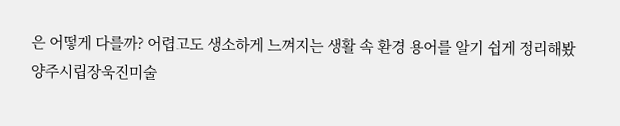은 어떻게 다를까? 어렵고도 생소하게 느껴지는 생활 속 환경 용어를 알기 쉽게 정리해봤
양주시립장욱진미술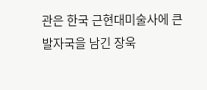관은 한국 근현대미술사에 큰 발자국을 남긴 장욱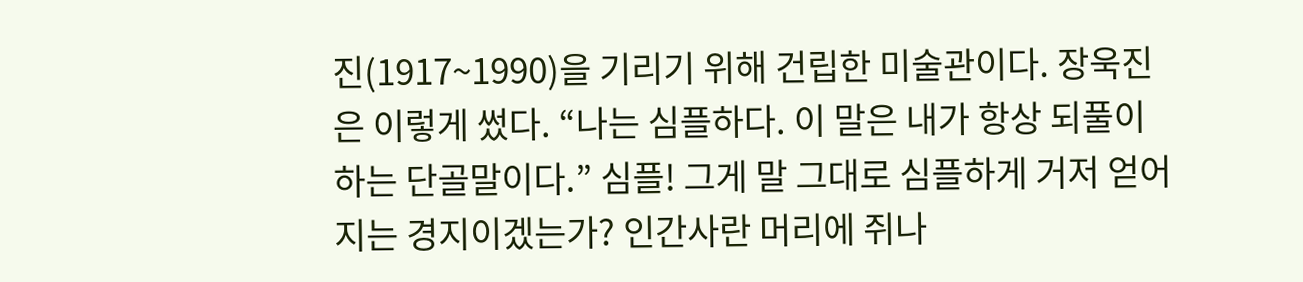진(1917~1990)을 기리기 위해 건립한 미술관이다. 장욱진은 이렇게 썼다. “나는 심플하다. 이 말은 내가 항상 되풀이하는 단골말이다.” 심플! 그게 말 그대로 심플하게 거저 얻어지는 경지이겠는가? 인간사란 머리에 쥐나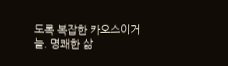도록 복잡한 카오스이거늘. 명쾌한 삶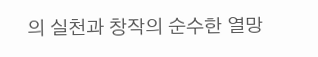의 실천과 창작의 순수한 열망